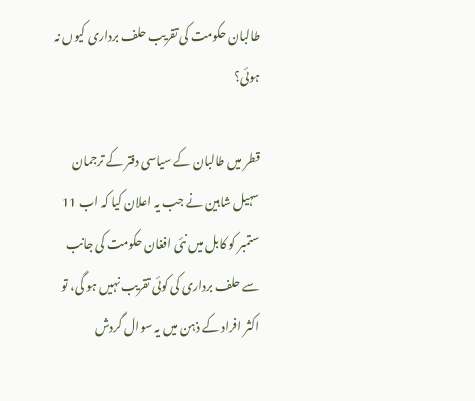طالبان حکومت کی تقریب حلف برداری کیوں نہ ہوئی؟

قطر میں طالبان کے سیاسی دفتر کے ترجمان سہیل شاہین نے جب یہ اعلان کیا کہ اب 11 ستمبر کو کابل میں نئی افغان حکومت کی جانب سے حلف برداری کی کوئی تقریب نہیں ہو گی، تو اکثر افراد کے ذہن میں یہ سوال گردش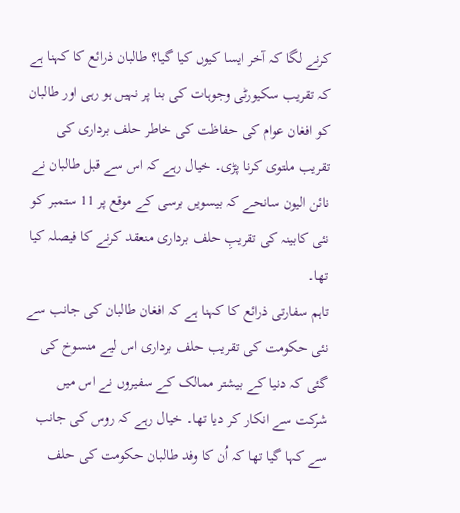کرنے لگا کہ آخر ایسا کیوں کیا گیا؟ طالبان ذرائع کا کہنا ہے کہ تقریب سکیورٹی وجوہات کی بنا پر نہیں ہو رہی اور طالبان کو افغان عوام کی حفاظت کی خاطر حلف برداری کی تقریب ملتوی کرنا پڑی۔ خیال رہے کہ اس سے قبل طالبان نے نائن الیون سانحے کہ بیسویں برسی کے موقع پر 11 ستمبر کو نئی کابینہ کی تقریبِ حلف برداری منعقد کرنے کا فیصلہ کیا تھا۔
تاہم سفارتی ذرائع کا کہنا ہے کہ افغان طالبان کی جانب سے نئی حکومت کی تقریب حلف برداری اس لیے منسوخ کی گئی کہ دنیا کے بیشتر ممالک کے سفیروں نے اس میں شرکت سے انکار کر دیا تھا۔ خیال رہے کہ روس کی جانب سے کہا گیا تھا کہ اُن کا وفد طالبان حکومت کی حلف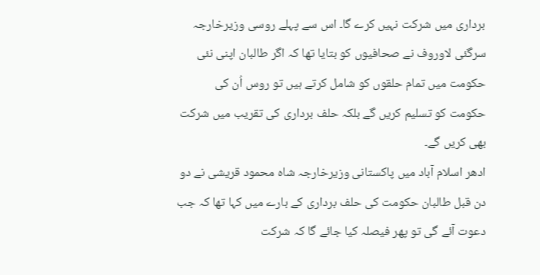برداری میں شرکت نہیں کرے گا۔ اس سے پہلے روسی وزیرخارجہ سرگئی لاوروف نے صحافیوں کو بتایا تھا کہ اگر طالبان اپنی نئی حکومت میں تمام حلقوں کو شامل کرتے ہیں تو روس اُن کی حکومت کو تسلیم کریں گے بلکہ حلف برداری کی تقریب میں شرکت بھی کریں گے۔
ادھر اسلام آباد میں پاکستانی وزیرخارجہ شاہ محمود قریشی نے دو دن قبل طالبان حکومت کی حلف برداری کے بارے میں کہا تھا کہ جب دعوت آئے گی تو پھر فیصلہ کیا جائے گا کہ شرکت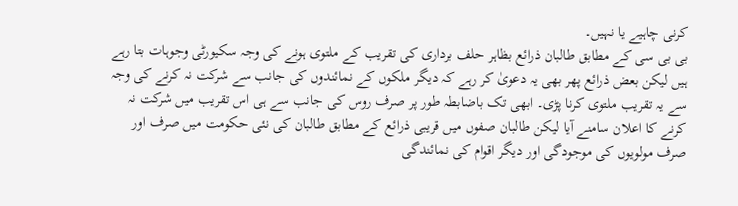کرنی چاہیے یا نہیں۔
بی بی سی کے مطابق طالبان ذرائع بظاہر حلف برداری کی تقریب کے ملتوی ہونے کی وجہ سکیورٹی وجوہات بتا رہے ہیں لیکن بعض ذرائع پھر بھی یہ دعویٰ کر رہے کہ دیگر ملکوں کے نمائندوں کی جانب سے شرکت نہ کرنے کی وجہ سے یہ تقریب ملتوی کرنا پڑی۔ ابھی تک باضابطہ طور پر صرف روس کی جانب سے ہی اس تقریب میں شرکت نہ کرنے کا اعلان سامنے آیا لیکن طالبان صفوں میں قریبی ذرائع کے مطابق طالبان کی نئی حکومت میں صرف اور صرف مولویوں کی موجودگی اور دیگر اقوام کی نمائندگی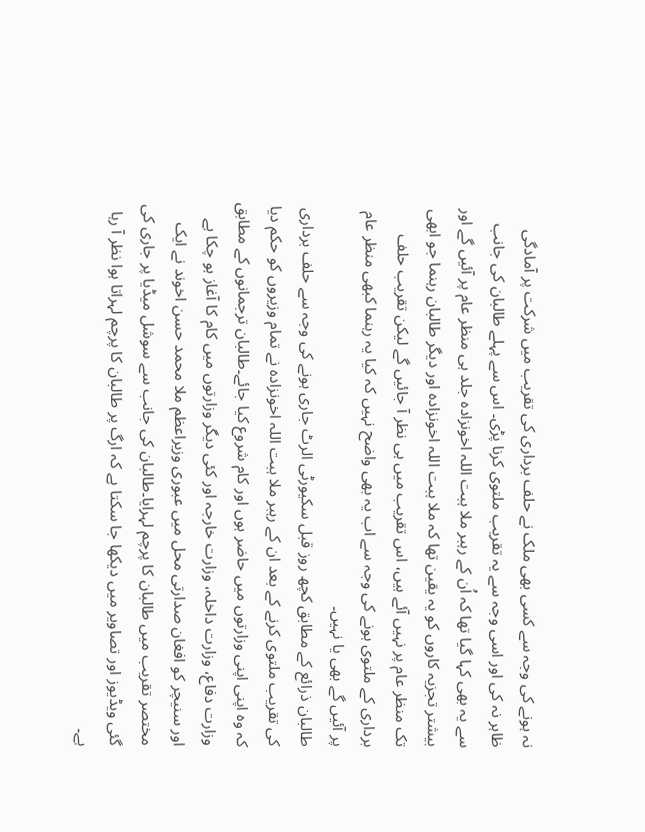نہ ہونے کی وجہ سے کسی بھی ملک نے حلف برداری کی تقریب میں شرکت پر آمادگی ظاہر نہ کی اور اسی وجہ سے یہ تقریب ملتوی کرنا پڑی۔ اس سے پہلے طالبان کی جانب سے یہ بھی کہا گیا تھا کہ اُن کے رہبر ملا ہبت اللہ اخونزادہ جلد ہی منظر عام پر آئیں گے اور بیشتر تجزیہ کاروں کو یہ یقین تھا کہ ملا ہبت اللہ اخونزادہ اور دیگر طالبان رہنما جو ابھی تک منظر عام پر نہیں آئے ہیں، اس تقریب میں ہی نظر آ جائیں گے لیکن تقریب حلف برداری کے ملتوی ہونے کی وجہ سے اب یہ بھی واضح نہیں کہ کیا یہ رہنما کبھی منظر عام پر آئیں گے بھی یا نہیں۔
طالبان ذرائع کے مطابق کچھ روز قبل سکیورٹی الرٹ جاری ہونے کی وجہ سے حلف برداری کی تقریب ملتوی کرنے کے بعد ان کے رہبر ملا ہبت اللہ اخونزادہ نے تمام وزیروں کو حکم دیا کہ وہ اپنی اپنی وزارتوں میں حاضر ہوں اور کام شروع کیا جائے۔طالبان ترجمانوں کے مطابق وزارت دفاع، وزارت داخلہ، وزارت خارجہ اور کئی دیگر وزارتوں میں کام کا آغاز ہو چکا ہے اور سنیچر کو افغان صدارتی محل میں عبوری وزیراعظم ملا محمد حسن اخوند نے ایک مختصر تقریب میں طالبان کا پرچم لہرایا۔طالبان کی جانب سے سوشل میڈیا پر جاری کی گئی ویڈیوز اور تصاویر میں دیکھا جا سکتا ہے کہ ارگ پر طالبان کا پرچم لہراتا ہوا نظر آ رہا ہے۔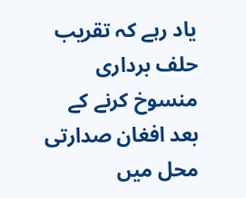یاد رہے کہ تقریب حلف برداری منسوخ کرنے کے بعد افغان صدارتی محل میں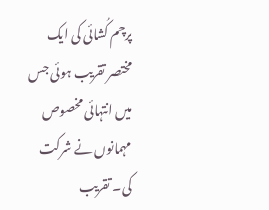پرچم کُشائی کی ایک مختصر تقریب ہوئی جس میں انتہائی مخصوص مہمانوں نے شرکت کی۔ تقریب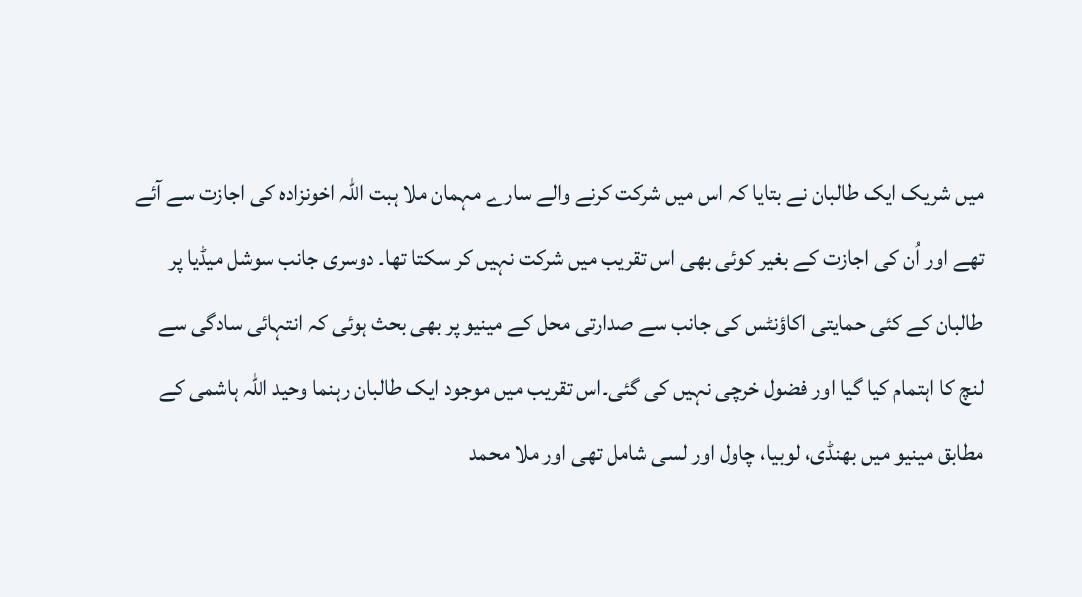میں شریک ایک طالبان نے بتایا کہ اس میں شرکت کرنے والے سارے مہمان ملا ہبت اللہ اخونزادہ کی اجازت سے آئے تھے اور اُن کی اجازت کے بغیر کوئی بھی اس تقریب میں شرکت نہیں کر سکتا تھا۔ دوسری جانب سوشل میڈیا پر طالبان کے کئی حمایتی اکاؤنٹس کی جانب سے صدارتی محل کے مینیو پر بھی بحث ہوئی کہ انتہائی سادگی سے لنچ کا اہتمام کیا گیا اور فضول خرچی نہیں کی گئی۔اس تقریب میں موجود ایک طالبان رہنما وحید اللہ ہاشمی کے مطابق مینیو میں بھنڈی، لوبیا، چاول اور لسی شامل تھی اور ملا محمد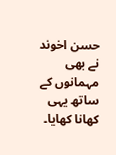حسن اخوند نے بھی مہمانوں کے ساتھ یہی کھانا کھایا۔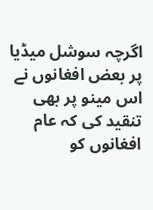اگرچہ سوشل میڈیا پر بعض افغانوں نے اس مینو پر بھی تنقید کی کہ عام افغانوں کو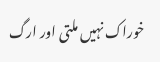خوراک نہیں ملتی اور ارگ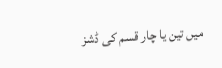میں تین یا چار قسم کی ڈشز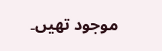موجود تھیں۔